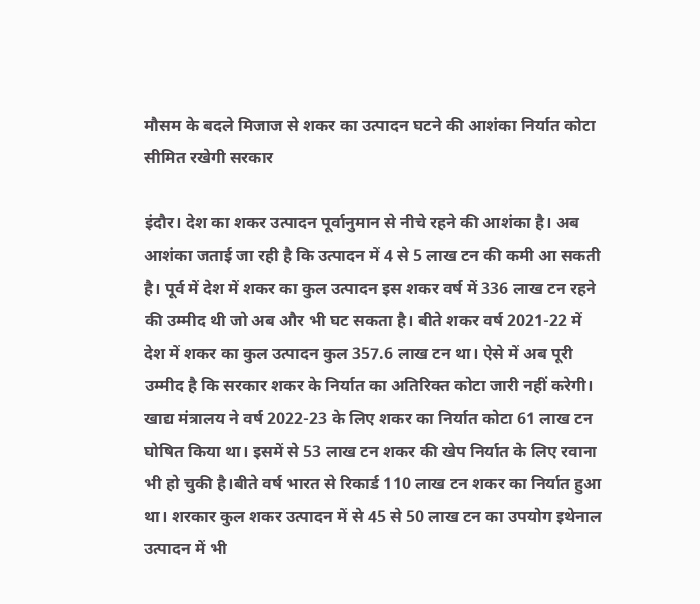मौसम के बदले मिजाज से शकर का उत्पादन घटने की आशंका निर्यात कोटा सीमित रखेगी सरकार

इंदौर। देश का शकर उत्पादन पूर्वानुमान से नीचे रहने की आशंका है। अब आशंका जताई जा रही है कि उत्पादन में 4 से 5 लाख टन की कमी आ सकती है। पूर्व में देश में शकर का कुल उत्पादन इस शकर वर्ष में 336 लाख टन रहने की उम्मीद थी जो अब और भी घट सकता है। बीते शकर वर्ष 2021-22 में देश में शकर का कुल उत्पादन कुल 357.6 लाख टन था। ऐसे में अब पूरी उम्मीद है कि सरकार शकर के निर्यात का अतिरिक्त कोटा जारी नहीं करेगी।
खाद्य मंत्रालय ने वर्ष 2022-23 के लिए शकर का निर्यात कोटा 61 लाख टन घोषित किया था। इसमें से 53 लाख टन शकर की खेप निर्यात के लिए रवाना भी हो चुकी है।बीते वर्ष भारत से रिकार्ड 110 लाख टन शकर का निर्यात हुआ था। शरकार कुल शकर उत्पादन में से 45 से 50 लाख टन का उपयोग इथेनाल उत्पादन में भी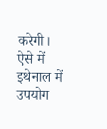करेगी। ऐसे में इथेनाल में उपयोग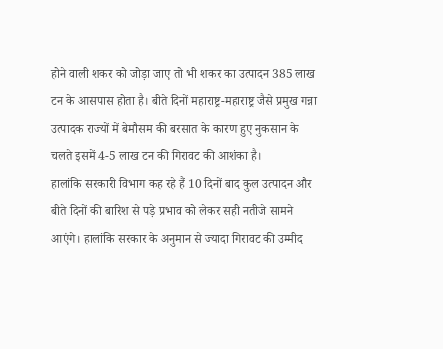होने वाली शकर को जोड़ा जाए तो भी शकर का उत्पादन 385 लाख टन के आसपास होता है। बीते दिनों महाराष्ट्र-महाराष्ट्र जैसे प्रमुख गन्ना उत्पादक राज्यों में बेमौसम की बरसात के कारण हुए नुकसान के चलते इसमें 4-5 लाख टन की गिरावट की आशंका है।
हालांकि सरकारी विभाग कह रहे हैं 10 दिनों बाद कुल उत्पादन और बीते दिनों की बारिश से पड़े प्रभाव को लेकर सही नतीजे सामने आएंगे। हालांकि सरकार के अनुमान से ज्यादा गिरावट की उम्मीद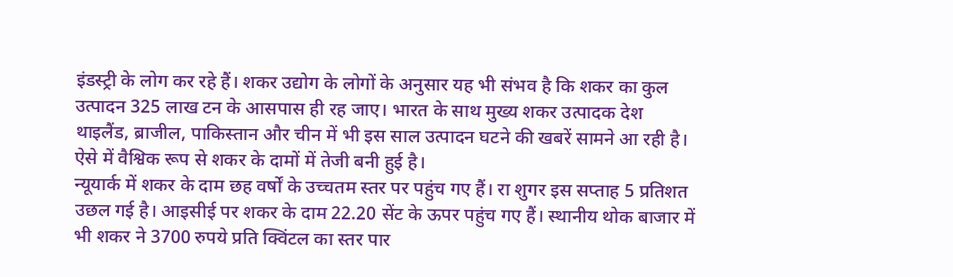इंडस्ट्री के लोग कर रहे हैं। शकर उद्योग के लोगों के अनुसार यह भी संभव है कि शकर का कुल उत्पादन 325 लाख टन के आसपास ही रह जाए। भारत के साथ मुख्य शकर उत्पादक देश थाइलैंड, ब्राजील, पाकिस्तान और चीन में भी इस साल उत्पादन घटने की खबरें सामने आ रही है। ऐसे में वैश्विक रूप से शकर के दामों में तेजी बनी हुई है।
न्यूयार्क में शकर के दाम छह वर्षों के उच्चतम स्तर पर पहुंच गए हैं। रा शुगर इस सप्ताह 5 प्रतिशत उछल गई है। आइसीई पर शकर के दाम 22.20 सेंट के ऊपर पहुंच गए हैं। स्थानीय थोक बाजार में भी शकर ने 3700 रुपये प्रति क्विंटल का स्तर पार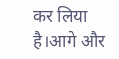कर लिया है।आगे और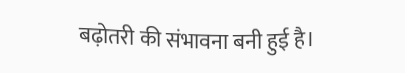बढ़ोतरी की संभावना बनी हुई है।